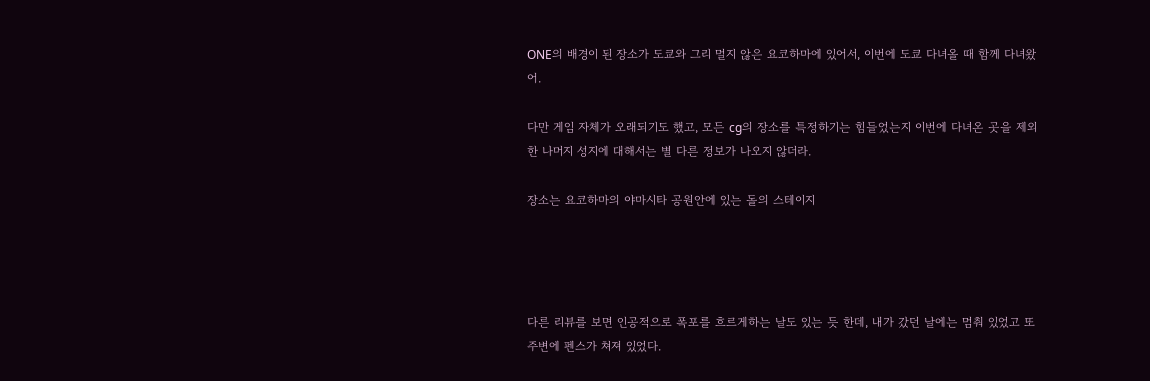ONE의 배경이 된 장소가 도쿄와 그리 멀지 않은 요코하마에 있어서, 이번에 도쿄 다녀올 때 함께 다녀왔어.

다만 게임 자체가 오래되기도 했고, 모든 cg의 장소를 특정하기는 힘들었는지 이번에 다녀온 곳을 제외한 나머지 성지에 대해서는 별 다른 정보가 나오지 않더라.

장소는 요코하마의 야마시타 공원안에 있는 돌의 스테이지




다른 리뷰를 보면 인공적으로 폭포를 흐르게하는 날도 있는 듯 한데, 내가 갔던 날에는 멈춰 있었고 또 주변에 펜스가 쳐져 있었다.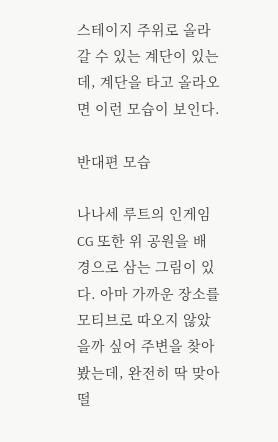스테이지 주위로 올라갈 수 있는 계단이 있는데, 계단을 타고 올라오면 이런 모습이 보인다.

반대편 모습

나나세 루트의 인게임 CG 또한 위 공원을 배경으로 삼는 그림이 있다. 아마 가까운 장소를 모티브로 따오지 않았을까 싶어 주변을 찾아봤는데, 완전히 딱 맞아 떨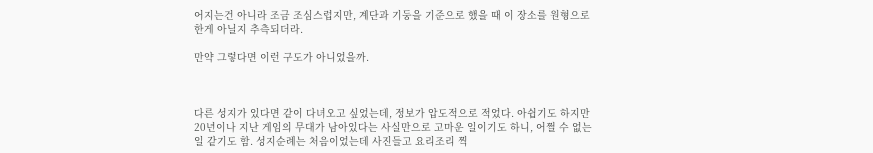어지는건 아니라 조금 조심스럽지만, 계단과 기둥을 기준으로 했을 때 이 장소를 원형으로 한게 아닐지 추측되더라.

만약 그렇다면 이런 구도가 아니었을까.



다른 성지가 있다면 같이 다녀오고 싶었는데, 정보가 압도적으로 적었다. 아쉽기도 하지만 20년이나 지난 게임의 무대가 남아있다는 사실만으로 고마운 일이기도 하니, 어쩔 수 없는 일 같기도 함. 성지순례는 처음이었는데 사진들고 요리조리 찍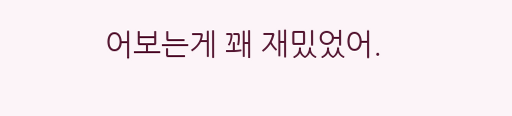어보는게 꽤 재밌었어.